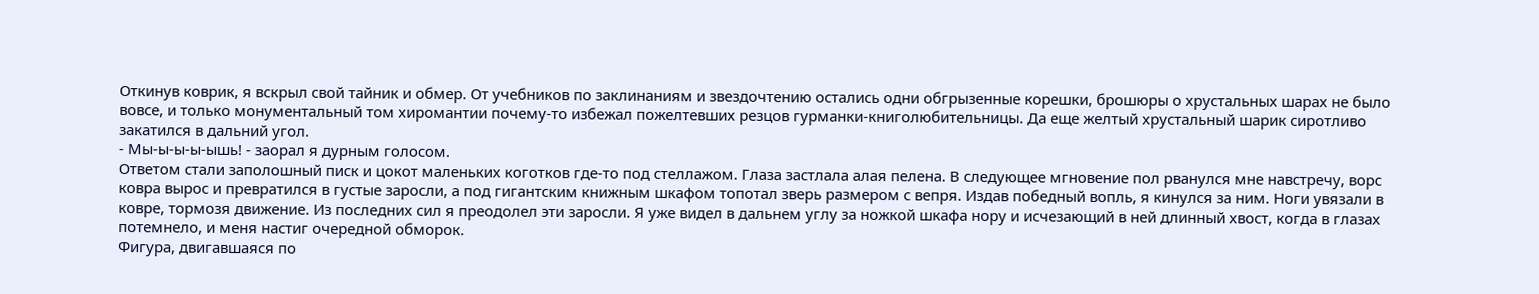Откинув коврик, я вскрыл свой тайник и обмер. От учебников по заклинаниям и звездочтению остались одни обгрызенные корешки, брошюры о хрустальных шарах не было вовсе, и только монументальный том хиромантии почему-то избежал пожелтевших резцов гурманки-книголюбительницы. Да еще желтый хрустальный шарик сиротливо закатился в дальний угол.
- Мы-ы-ы-ы-ышь! - заорал я дурным голосом.
Ответом стали заполошный писк и цокот маленьких коготков где-то под стеллажом. Глаза застлала алая пелена. В следующее мгновение пол рванулся мне навстречу, ворс ковра вырос и превратился в густые заросли, а под гигантским книжным шкафом топотал зверь размером с вепря. Издав победный вопль, я кинулся за ним. Ноги увязали в ковре, тормозя движение. Из последних сил я преодолел эти заросли. Я уже видел в дальнем углу за ножкой шкафа нору и исчезающий в ней длинный хвост, когда в глазах потемнело, и меня настиг очередной обморок.
Фигура, двигавшаяся по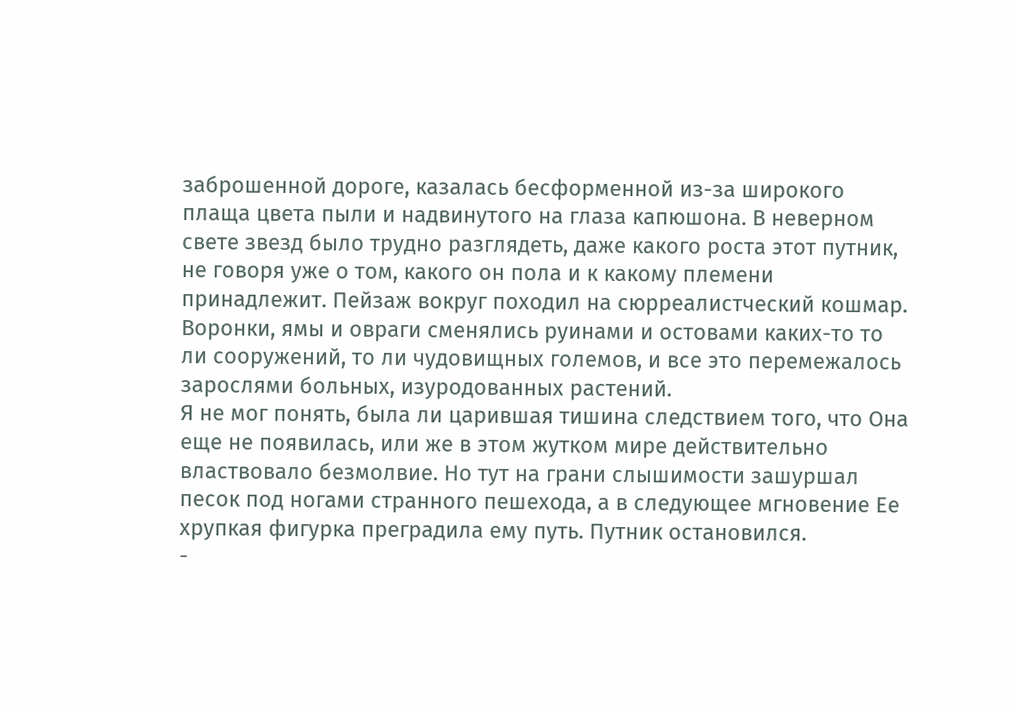заброшенной дороге, казалась бесформенной из-за широкого плаща цвета пыли и надвинутого на глаза капюшона. В неверном свете звезд было трудно разглядеть, даже какого роста этот путник, не говоря уже о том, какого он пола и к какому племени принадлежит. Пейзаж вокруг походил на сюрреалистческий кошмар. Воронки, ямы и овраги сменялись руинами и остовами каких-то то ли сооружений, то ли чудовищных големов, и все это перемежалось зарослями больных, изуродованных растений.
Я не мог понять, была ли царившая тишина следствием того, что Она еще не появилась, или же в этом жутком мире действительно властвовало безмолвие. Но тут на грани слышимости зашуршал песок под ногами странного пешехода, а в следующее мгновение Ее хрупкая фигурка преградила ему путь. Путник остановился.
-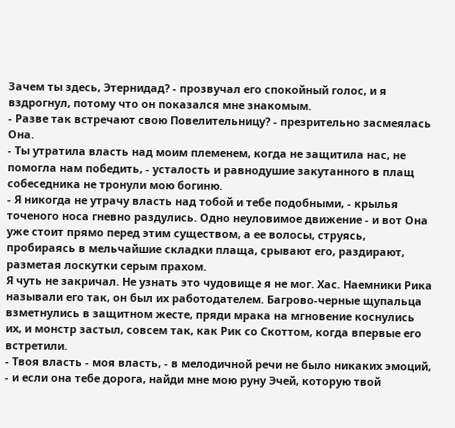Зачем ты здесь, Этернидад? - прозвучал его спокойный голос, и я вздрогнул, потому что он показался мне знакомым.
- Разве так встречают свою Повелительницу? - презрительно засмеялась Она.
- Ты утратила власть над моим племенем, когда не защитила нас, не помогла нам победить, - усталость и равнодушие закутанного в плащ собеседника не тронули мою богиню.
- Я никогда не утрачу власть над тобой и тебе подобными, - крылья точеного носа гневно раздулись. Одно неуловимое движение - и вот Она уже стоит прямо перед этим существом, а ее волосы, струясь, пробираясь в мельчайшие складки плаща, срывают его, раздирают, разметая лоскутки серым прахом.
Я чуть не закричал. Не узнать это чудовище я не мог. Хас. Наемники Рика называли его так, он был их работодателем. Багрово-черные щупальца взметнулись в защитном жесте, пряди мрака на мгновение коснулись их, и монстр застыл, совсем так, как Рик со Скоттом, когда впервые его встретили.
- Твоя власть - моя власть, - в мелодичной речи не было никаких эмоций, - и если она тебе дорога, найди мне мою руну Эчей, которую твой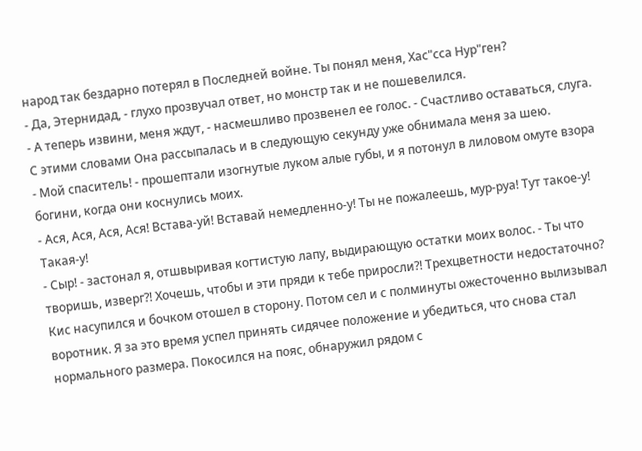народ так бездарно потерял в Последней войне. Ты понял меня, Хас"сса Нур"ген?
- Да, Этернидад, - глухо прозвучал ответ, но монстр так и не пошевелился.
- А теперь извини, меня ждут, - насмешливо прозвенел ее голос. - Счастливо оставаться, слуга.
С этими словами Она рассыпалась и в следующую секунду уже обнимала меня за шею.
- Мой спаситель! - прошептали изогнутые луком алые губы, и я потонул в лиловом омуте взора богини, когда они коснулись моих.
- Ася, Ася, Ася, Ася! Встава-уй! Вставай немедленно-у! Ты не пожалеешь, мур-руа! Тут такое-у! Такая-у!
- Сыр! - застонал я, отшвыривая когтистую лапу, выдирающую остатки моих волос. - Ты что творишь, изверг?! Хочешь, чтобы и эти пряди к тебе приросли?! Трехцветности недостаточно?
Кис насупился и бочком отошел в сторону. Потом сел и с полминуты ожесточенно вылизывал воротник. Я за это время успел принять сидячее положение и убедиться, что снова стал нормального размера. Покосился на пояс, обнаружил рядом с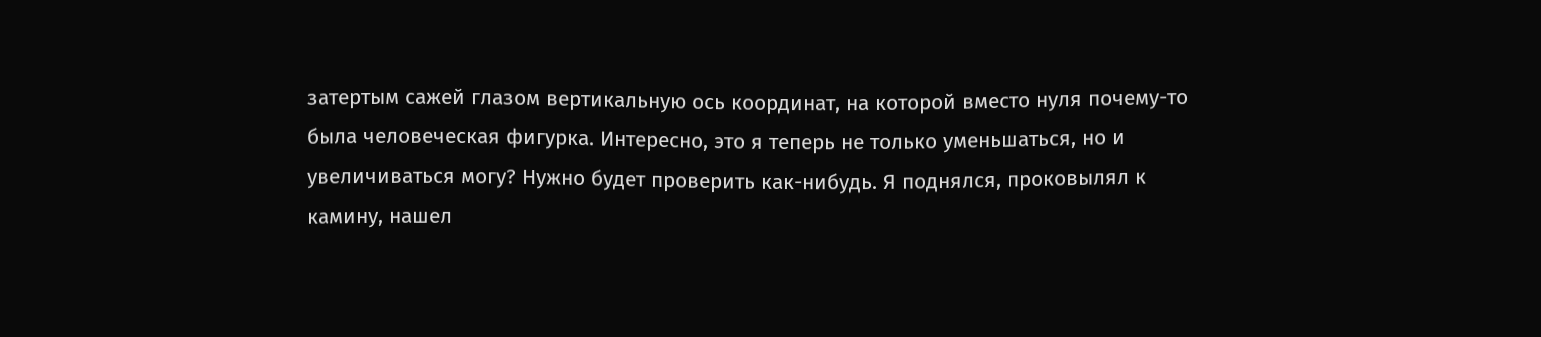затертым сажей глазом вертикальную ось координат, на которой вместо нуля почему-то была человеческая фигурка. Интересно, это я теперь не только уменьшаться, но и увеличиваться могу? Нужно будет проверить как-нибудь. Я поднялся, проковылял к камину, нашел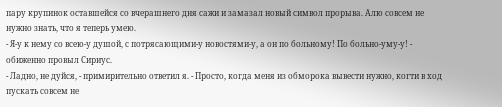пару крупинок оставшейся со вчерашнего дня сажи и замазал новый символ прорыва. Алю совсем не нужно знать, что я теперь умею.
- Я-у к нему со всею-у душой, с потрясающими-у новостями-у, а он по больному! По больно-уму-у! - обиженно провыл Сириус.
- Ладно, не дуйся, - примирительно ответил я. - Просто, когда меня из обморока вывести нужно, когти в ход пускать совсем не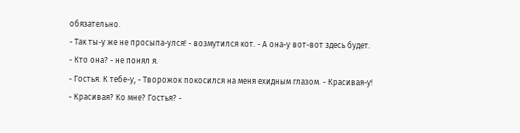обязательно.
- Так ты-у же не просыпа-улся! - возмутился кот. - А она-у вот-вот здесь будет.
- Кто она? - не понял я.
- Гостья. К тебе-у, - Творожок покосился на меня ехидным глазом. - Красивая-у!
- Красивая? Ко мне? Гостья? -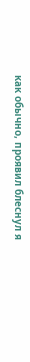как обычно, проявил блеснул я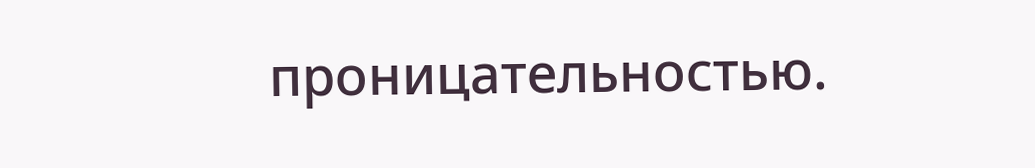проницательностью.